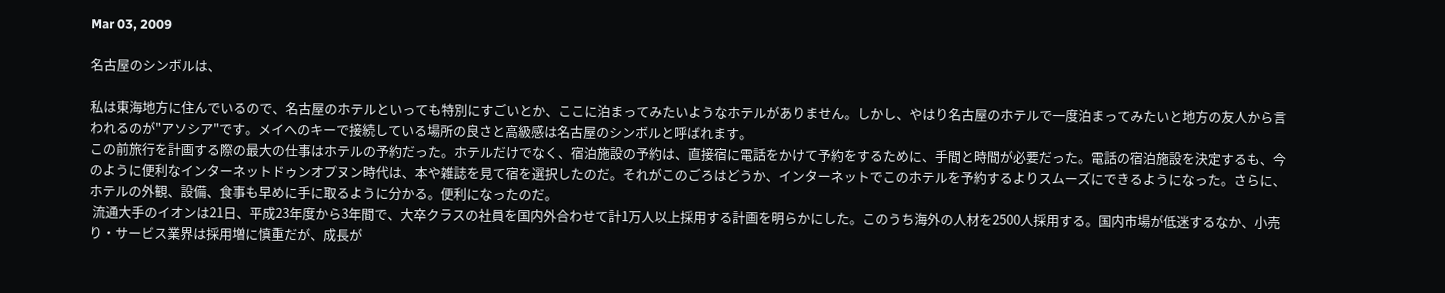Mar 03, 2009

名古屋のシンボルは、

私は東海地方に住んでいるので、名古屋のホテルといっても特別にすごいとか、ここに泊まってみたいようなホテルがありません。しかし、やはり名古屋のホテルで一度泊まってみたいと地方の友人から言われるのが"アソシア"です。メイへのキーで接続している場所の良さと高級感は名古屋のシンボルと呼ばれます。
この前旅行を計画する際の最大の仕事はホテルの予約だった。ホテルだけでなく、宿泊施設の予約は、直接宿に電話をかけて予約をするために、手間と時間が必要だった。電話の宿泊施設を決定するも、今のように便利なインターネットドゥンオプヌン時代は、本や雑誌を見て宿を選択したのだ。それがこのごろはどうか、インターネットでこのホテルを予約するよりスムーズにできるようになった。さらに、ホテルの外観、設備、食事も早めに手に取るように分かる。便利になったのだ。
 流通大手のイオンは21日、平成23年度から3年間で、大卒クラスの社員を国内外合わせて計1万人以上採用する計画を明らかにした。このうち海外の人材を2500人採用する。国内市場が低迷するなか、小売り・サービス業界は採用増に慎重だが、成長が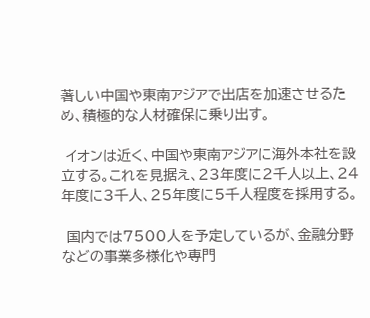著しい中国や東南アジアで出店を加速させるため、積極的な人材確保に乗り出す。

 イオンは近く、中国や東南アジアに海外本社を設立する。これを見据え、23年度に2千人以上、24年度に3千人、25年度に5千人程度を採用する。

 国内では7500人を予定しているが、金融分野などの事業多様化や専門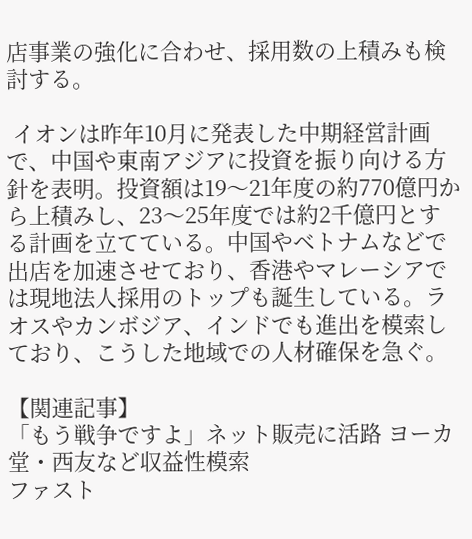店事業の強化に合わせ、採用数の上積みも検討する。

 イオンは昨年10月に発表した中期経営計画で、中国や東南アジアに投資を振り向ける方針を表明。投資額は19〜21年度の約770億円から上積みし、23〜25年度では約2千億円とする計画を立てている。中国やベトナムなどで出店を加速させており、香港やマレーシアでは現地法人採用のトップも誕生している。ラオスやカンボジア、インドでも進出を模索しており、こうした地域での人材確保を急ぐ。

【関連記事】
「もう戦争ですよ」ネット販売に活路 ヨーカ堂・西友など収益性模索
ファスト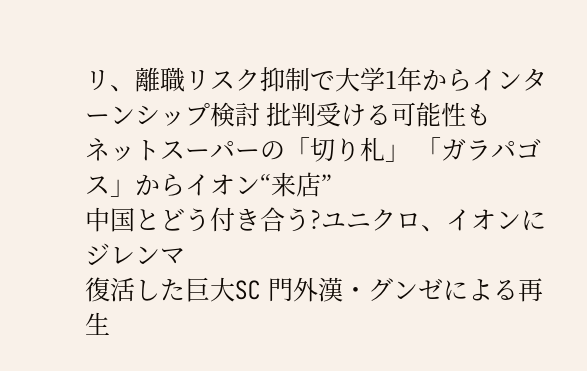リ、離職リスク抑制で大学1年からインターンシップ検討 批判受ける可能性も
ネットスーパーの「切り札」 「ガラパゴス」からイオン“来店”
中国とどう付き合う?ユニクロ、イオンにジレンマ
復活した巨大SC 門外漢・グンゼによる再生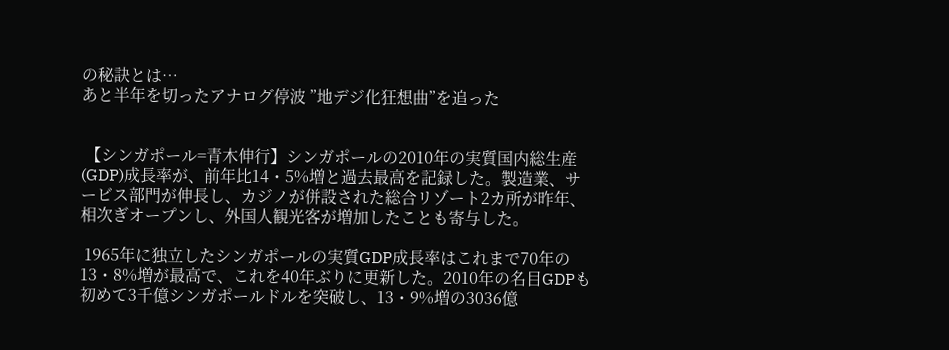の秘訣とは…
あと半年を切ったアナログ停波 ”地デジ化狂想曲”を追った


 【シンガポール=青木伸行】シンガポールの2010年の実質国内総生産(GDP)成長率が、前年比14・5%増と過去最高を記録した。製造業、サービス部門が伸長し、カジノが併設された総合リゾート2カ所が昨年、相次ぎオープンし、外国人観光客が増加したことも寄与した。

 1965年に独立したシンガポールの実質GDP成長率はこれまで70年の13・8%増が最高で、これを40年ぶりに更新した。2010年の名目GDPも初めて3千億シンガポールドルを突破し、13・9%増の3036億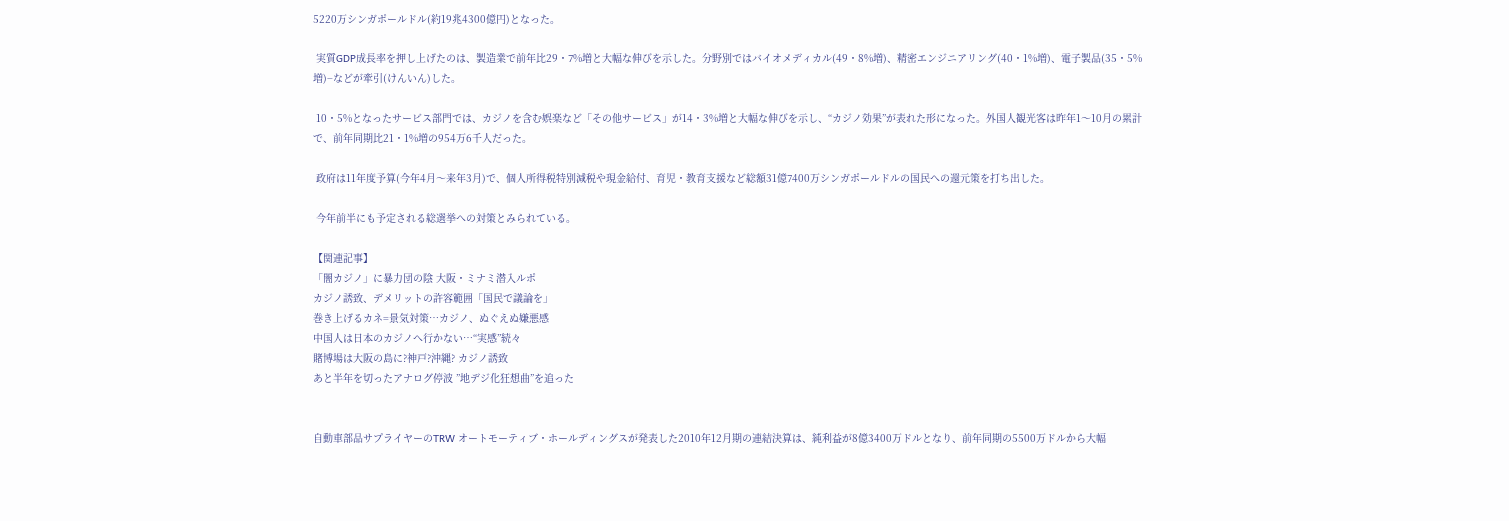5220万シンガポールドル(約19兆4300億円)となった。

 実質GDP成長率を押し上げたのは、製造業で前年比29・7%増と大幅な伸びを示した。分野別ではバイオメディカル(49・8%増)、精密エンジニアリング(40・1%増)、電子製品(35・5%増)−などが牽引(けんいん)した。

 10・5%となったサービス部門では、カジノを含む娯楽など「その他サービス」が14・3%増と大幅な伸びを示し、“カジノ効果”が表れた形になった。外国人観光客は昨年1〜10月の累計で、前年同期比21・1%増の954万6千人だった。

 政府は11年度予算(今年4月〜来年3月)で、個人所得税特別減税や現金給付、育児・教育支援など総額31億7400万シンガポールドルの国民への還元策を打ち出した。

 今年前半にも予定される総選挙への対策とみられている。

【関連記事】
「闇カジノ」に暴力団の陰 大阪・ミナミ潜入ルポ
カジノ誘致、デメリットの許容範囲「国民で議論を」
巻き上げるカネ=景気対策…カジノ、ぬぐえぬ嫌悪感
中国人は日本のカジノへ行かない…“実感”続々
賭博場は大阪の島に?神戸?沖縄? カジノ誘致
あと半年を切ったアナログ停波 ”地デジ化狂想曲”を追った


自動車部品サプライヤーのTRW オートモーティブ・ホールディングスが発表した2010年12月期の連結決算は、純利益が8億3400万ドルとなり、前年同期の5500万ドルから大幅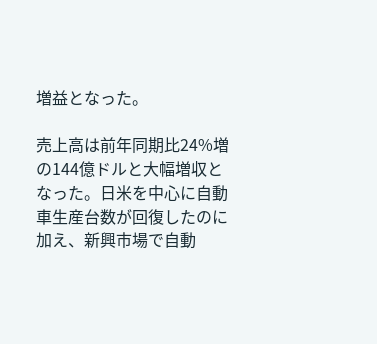増益となった。

売上高は前年同期比24%増の144億ドルと大幅増収となった。日米を中心に自動車生産台数が回復したのに加え、新興市場で自動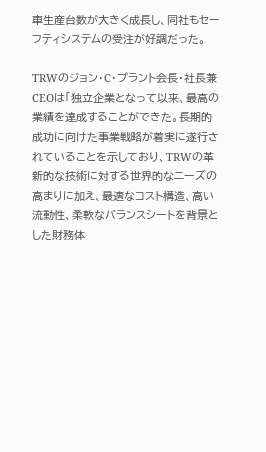車生産台数が大きく成長し、同社もセーフティシステムの受注が好調だった。

TRWのジョン・C・プラント会長・社長兼CEOは「独立企業となって以来、最高の業績を達成することができた。長期的成功に向けた事業戦略が着実に遂行されていることを示しており、TRWの革新的な技術に対する世界的なニーズの高まりに加え、最適なコスト構造、高い流動性、柔軟なバランスシートを背景とした財務体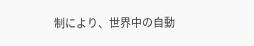制により、世界中の自動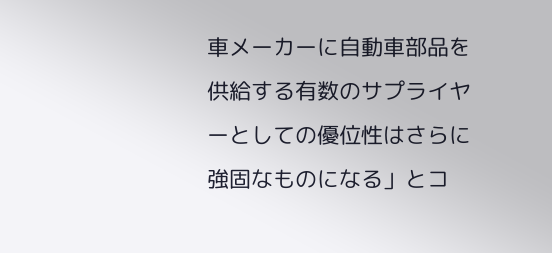車メーカーに自動車部品を供給する有数のサプライヤーとしての優位性はさらに強固なものになる」とコ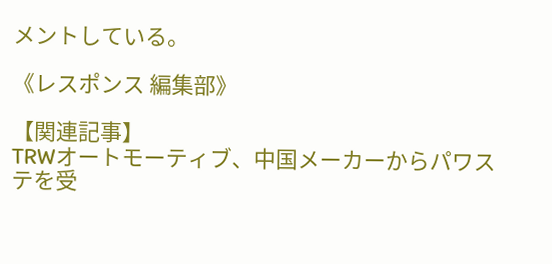メントしている。

《レスポンス 編集部》

【関連記事】
TRWオートモーティブ、中国メーカーからパワステを受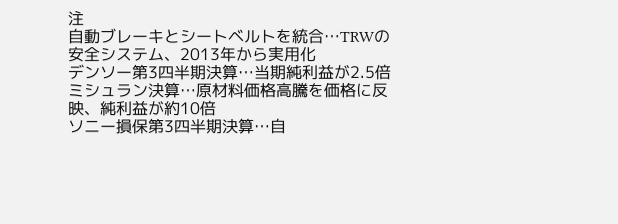注
自動ブレーキとシートベルトを統合…TRWの安全システム、2013年から実用化
デンソー第3四半期決算…当期純利益が2.5倍
ミシュラン決算…原材料価格高騰を価格に反映、純利益が約10倍
ソニー損保第3四半期決算…自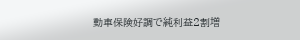動車保険好調で純利益2割増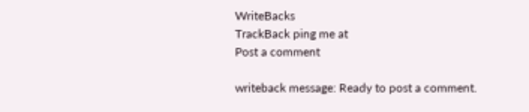WriteBacks
TrackBack ping me at
Post a comment

writeback message: Ready to post a comment.